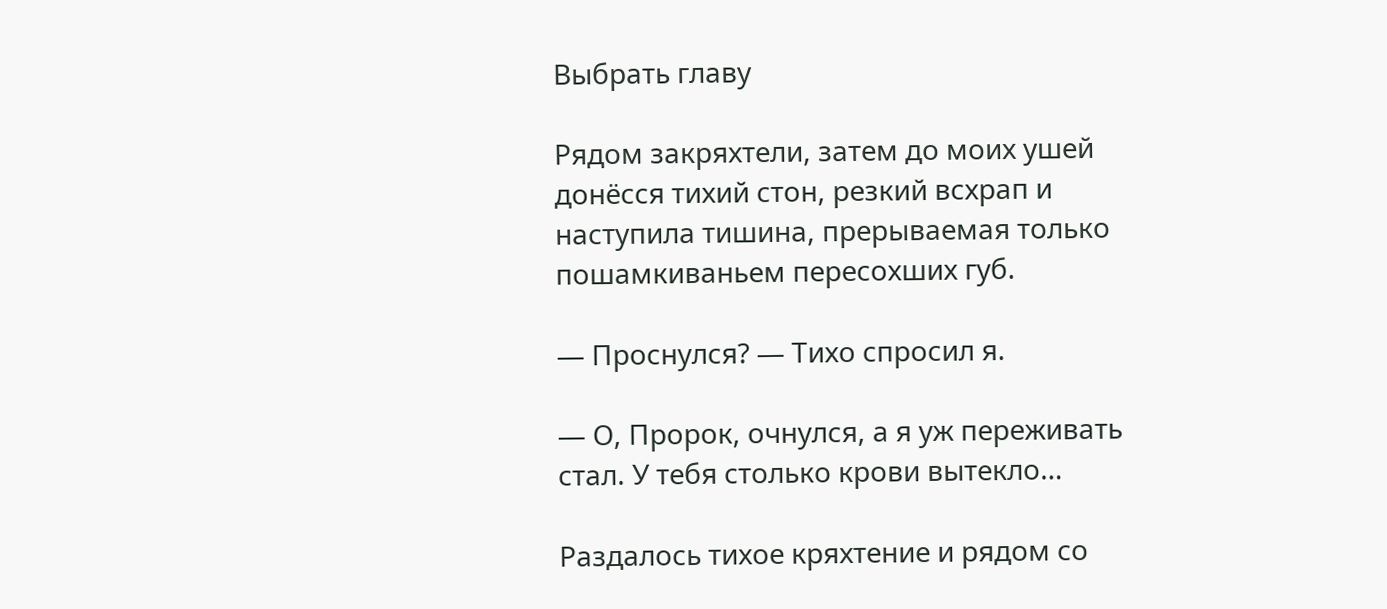Выбрать главу

Рядом закряхтели, затем до моих ушей донёсся тихий стон, резкий всхрап и наступила тишина, прерываемая только пошамкиваньем пересохших губ.

— Проснулся? — Тихо спросил я.

— О, Пророк, очнулся, а я уж переживать стал. У тебя столько крови вытекло…

Раздалось тихое кряхтение и рядом со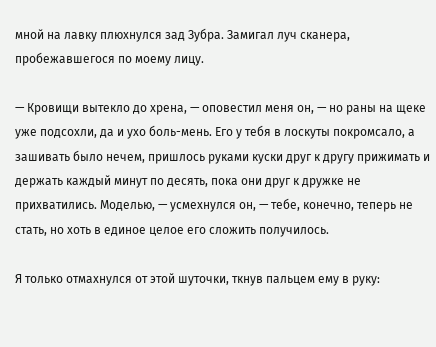мной на лавку плюхнулся зад Зубра. Замигал луч сканера, пробежавшегося по моему лицу.

— Кровищи вытекло до хрена, — оповестил меня он, — но раны на щеке уже подсохли, да и ухо боль-мень. Его у тебя в лоскуты покромсало, а зашивать было нечем, пришлось руками куски друг к другу прижимать и держать каждый минут по десять, пока они друг к дружке не прихватились. Моделью, — усмехнулся он, — тебе, конечно, теперь не стать, но хоть в единое целое его сложить получилось.

Я только отмахнулся от этой шуточки, ткнув пальцем ему в руку: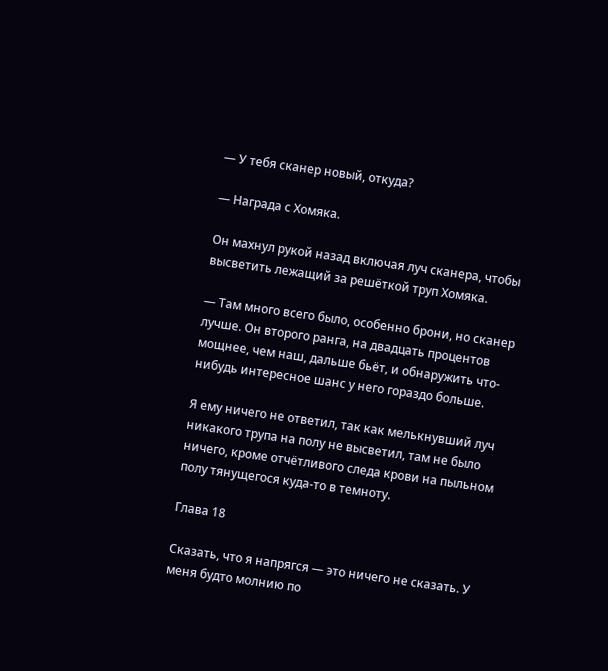— У тебя сканер новый, откуда?

— Награда с Хомяка.

Он махнул рукой назад включая луч сканера, чтобы высветить лежащий за решёткой труп Хомяка.

— Там много всего было, особенно брони, но сканер лучше. Он второго ранга, на двадцать процентов мощнее, чем наш, дальше бьёт, и обнаружить что-нибудь интересное шанс у него гораздо больше.

Я ему ничего не ответил, так как мелькнувший луч никакого трупа на полу не высветил, там не было ничего, кроме отчётливого следа крови на пыльном полу тянущегося куда-то в темноту.

Глава 18

Сказать, что я напрягся — это ничего не сказать. У меня будто молнию по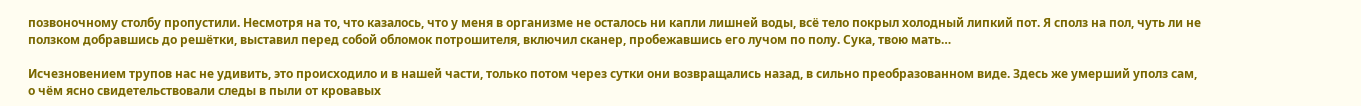позвоночному столбу пропустили. Несмотря на то, что казалось, что у меня в организме не осталось ни капли лишней воды, всё тело покрыл холодный липкий пот. Я сполз на пол, чуть ли не ползком добравшись до решётки, выставил перед собой обломок потрошителя, включил сканер, пробежавшись его лучом по полу. Сука, твою мать…

Исчезновением трупов нас не удивить, это происходило и в нашей части, только потом через сутки они возвращались назад, в сильно преобразованном виде. Здесь же умерший уполз сам, о чём ясно свидетельствовали следы в пыли от кровавых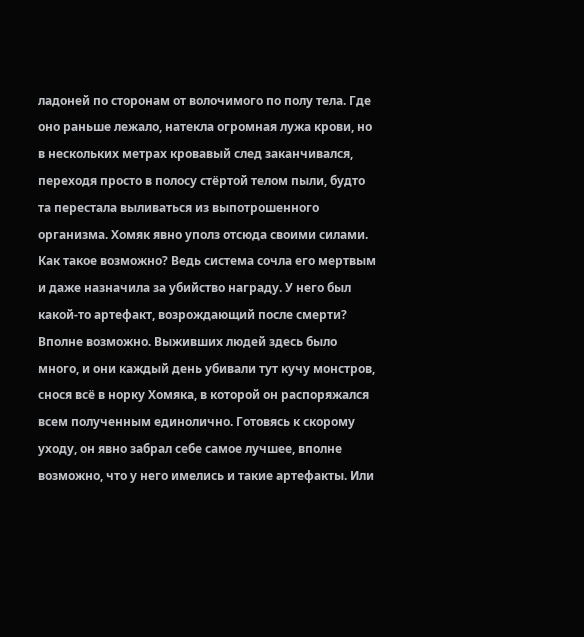ладоней по сторонам от волочимого по полу тела. Где оно раньше лежало, натекла огромная лужа крови, но в нескольких метрах кровавый след заканчивался, переходя просто в полосу стёртой телом пыли, будто та перестала выливаться из выпотрошенного организма. Хомяк явно уполз отсюда своими силами. Как такое возможно? Ведь система сочла его мертвым и даже назначила за убийство награду. У него был какой-то артефакт, возрождающий после смерти? Вполне возможно. Выживших людей здесь было много, и они каждый день убивали тут кучу монстров, снося всё в норку Хомяка, в которой он распоряжался всем полученным единолично. Готовясь к скорому уходу, он явно забрал себе самое лучшее, вполне возможно, что у него имелись и такие артефакты. Или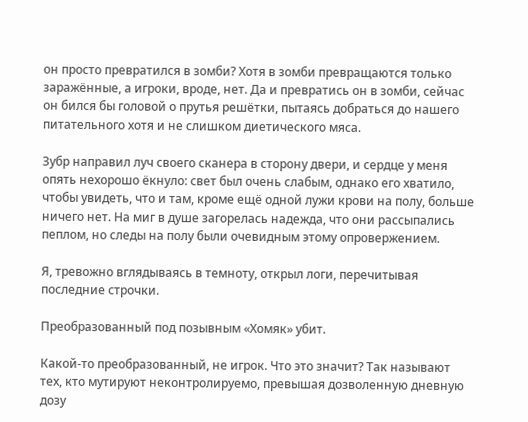он просто превратился в зомби? Хотя в зомби превращаются только заражённые, а игроки, вроде, нет. Да и превратись он в зомби, сейчас он бился бы головой о прутья решётки, пытаясь добраться до нашего питательного хотя и не слишком диетического мяса.

Зубр направил луч своего сканера в сторону двери, и сердце у меня опять нехорошо ёкнуло: свет был очень слабым, однако его хватило, чтобы увидеть, что и там, кроме ещё одной лужи крови на полу, больше ничего нет. На миг в душе загорелась надежда, что они рассыпались пеплом, но следы на полу были очевидным этому опровержением.

Я, тревожно вглядываясь в темноту, открыл логи, перечитывая последние строчки.

Преобразованный под позывным «Хомяк» убит.

Какой-то преобразованный, не игрок. Что это значит? Так называют тех, кто мутируют неконтролируемо, превышая дозволенную дневную дозу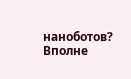наноботов? Вполне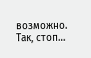возможно. Так, стоп…